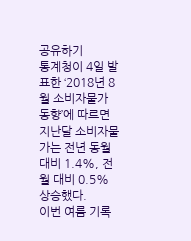공유하기
통계청이 4일 발표한 ‘2018년 8월 소비자물가 동향’에 따르면 지난달 소비자물가는 전년 동월대비 1.4%, 전월 대비 0.5% 상승했다.
이번 여름 기록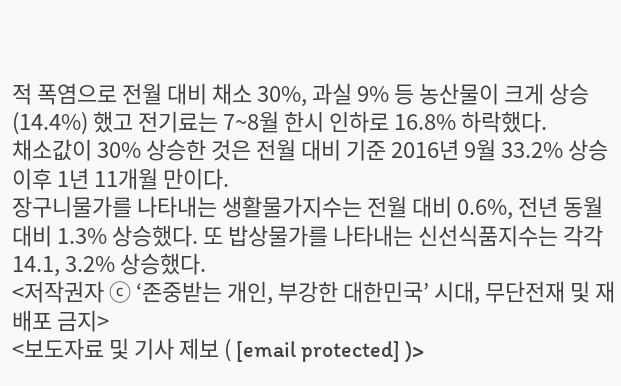적 폭염으로 전월 대비 채소 30%, 과실 9% 등 농산물이 크게 상승(14.4%) 했고 전기료는 7~8월 한시 인하로 16.8% 하락했다.
채소값이 30% 상승한 것은 전월 대비 기준 2016년 9월 33.2% 상승 이후 1년 11개월 만이다.
장구니물가를 나타내는 생활물가지수는 전월 대비 0.6%, 전년 동월 대비 1.3% 상승했다. 또 밥상물가를 나타내는 신선식품지수는 각각 14.1, 3.2% 상승했다.
<저작권자 ⓒ ‘존중받는 개인, 부강한 대한민국’ 시대, 무단전재 및 재배포 금지>
<보도자료 및 기사 제보 ( [email protected] )>